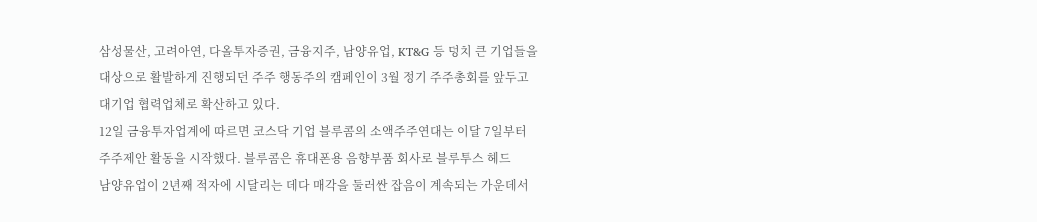삼성물산, 고려아연, 다올투자증권, 금융지주, 남양유업, KT&G 등 덩치 큰 기업들을 대상으로 활발하게 진행되던 주주 행동주의 캠페인이 3월 정기 주주총회를 앞두고 대기업 협력업체로 확산하고 있다.
12일 금융투자업계에 따르면 코스닥 기업 블루콤의 소액주주연대는 이달 7일부터 주주제안 활동을 시작했다. 블루콤은 휴대폰용 음향부품 회사로 블루투스 헤드
남양유업이 2년째 적자에 시달리는 데다 매각을 둘러싼 잡음이 계속되는 가운데서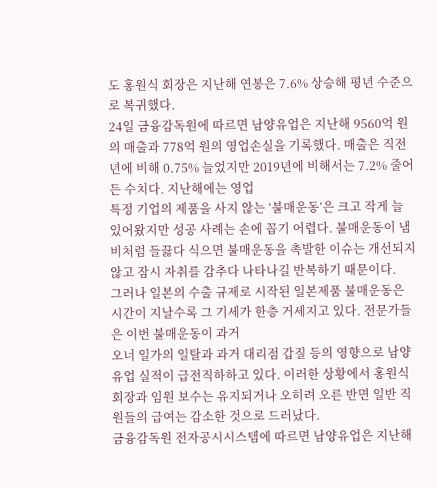도 홍원식 회장은 지난해 연봉은 7.6% 상승해 평년 수준으로 복귀했다.
24일 금융감독원에 따르면 남양유업은 지난해 9560억 원의 매출과 778억 원의 영업손실을 기록했다. 매출은 직전년에 비해 0.75% 늘었지만 2019년에 비해서는 7.2% 줄어든 수치다. 지난해에는 영업
특정 기업의 제품을 사지 않는 ‘불매운동’은 크고 작게 늘 있어왔지만 성공 사례는 손에 꼽기 어렵다. 불매운동이 냄비처럼 들끓다 식으면 불매운동을 촉발한 이슈는 개선되지 않고 잠시 자취를 감추다 나타나길 반복하기 때문이다.
그러나 일본의 수출 규제로 시작된 일본제품 불매운동은 시간이 지날수록 그 기세가 한층 거세지고 있다. 전문가들은 이번 불매운동이 과거
오너 일가의 일탈과 과거 대리점 갑질 등의 영향으로 남양유업 실적이 급전직하하고 있다. 이러한 상황에서 홍원식 회장과 임원 보수는 유지되거나 오히려 오른 반면 일반 직원들의 급여는 감소한 것으로 드러났다.
금융감독원 전자공시시스템에 따르면 남양유업은 지난해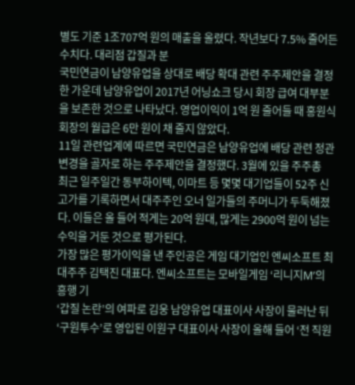별도 기준 1조707억 원의 매출을 올렸다. 작년보다 7.5% 줄어든 수치다. 대리점 갑질과 분
국민연금이 남양유업을 상대로 배당 확대 관련 주주제안을 결정한 가운데 남양유업이 2017년 어닝쇼크 당시 회장 급여 대부분을 보존한 것으로 나타났다. 영업이익이 1억 원 줄어들 때 홍원식 회장의 월급은 6만 원이 채 줄지 않았다.
11일 관련업계에 따르면 국민연금은 남양유업에 배당 관련 정관변경을 골자로 하는 주주제안을 결정했다. 3월에 있을 주주총
최근 일주일간 동부하이텍, 이마트 등 몇몇 대기업들이 52주 신고가를 기록하면서 대주주인 오너 일가들의 주머니가 두둑해졌다. 이들은 올 들어 적게는 20억 원대, 많게는 2900억 원이 넘는 수익을 거둔 것으로 평가된다.
가장 많은 평가이익을 낸 주인공은 게임 대기업인 엔씨소프트 최대주주 김택진 대표다. 엔씨소프트는 모바일게임 ‘리니지M’의 흥행 기
‘갑질 논란’의 여파로 김웅 남양유업 대표이사 사장이 물러난 뒤 ‘구원투수’로 영입된 이원구 대표이사 사장이 올해 들어 ‘전 직원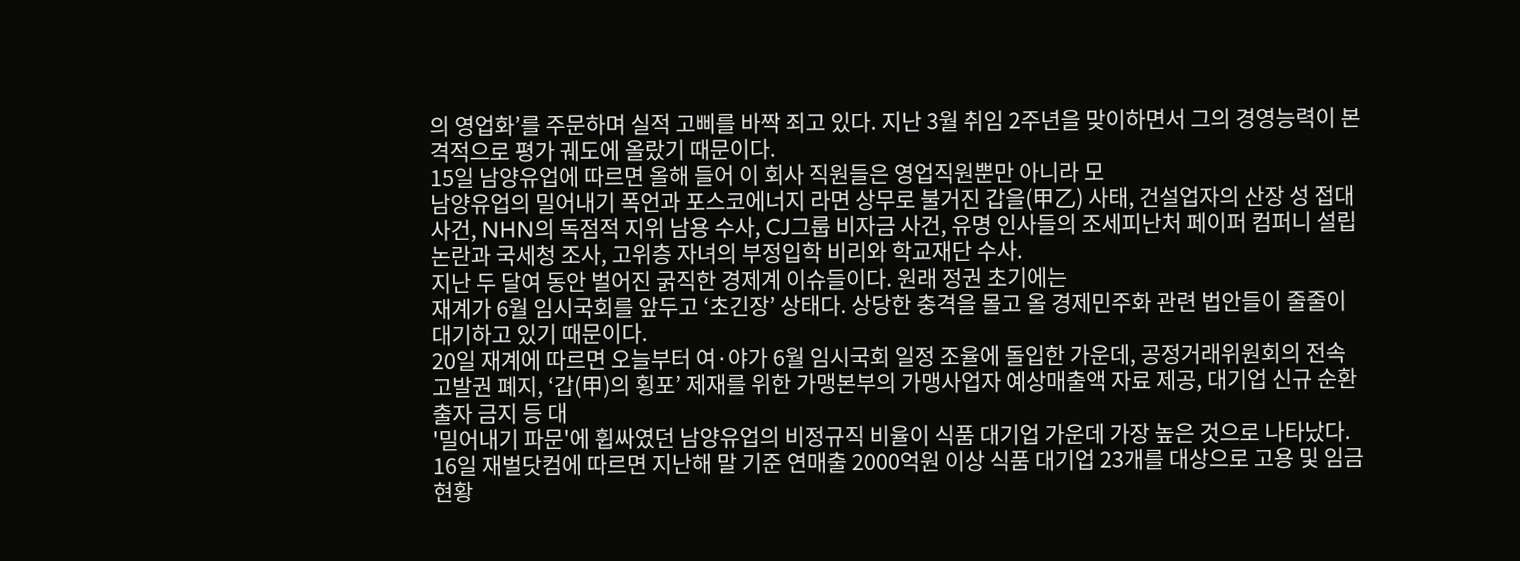의 영업화’를 주문하며 실적 고삐를 바짝 죄고 있다. 지난 3월 취임 2주년을 맞이하면서 그의 경영능력이 본격적으로 평가 궤도에 올랐기 때문이다.
15일 남양유업에 따르면 올해 들어 이 회사 직원들은 영업직원뿐만 아니라 모
남양유업의 밀어내기 폭언과 포스코에너지 라면 상무로 불거진 갑을(甲乙) 사태, 건설업자의 산장 성 접대 사건, NHN의 독점적 지위 남용 수사, CJ그룹 비자금 사건, 유명 인사들의 조세피난처 페이퍼 컴퍼니 설립 논란과 국세청 조사, 고위층 자녀의 부정입학 비리와 학교재단 수사.
지난 두 달여 동안 벌어진 굵직한 경제계 이슈들이다. 원래 정권 초기에는
재계가 6월 임시국회를 앞두고 ‘초긴장’ 상태다. 상당한 충격을 몰고 올 경제민주화 관련 법안들이 줄줄이 대기하고 있기 때문이다.
20일 재계에 따르면 오늘부터 여·야가 6월 임시국회 일정 조율에 돌입한 가운데, 공정거래위원회의 전속고발권 폐지, ‘갑(甲)의 횡포’ 제재를 위한 가맹본부의 가맹사업자 예상매출액 자료 제공, 대기업 신규 순환출자 금지 등 대
'밀어내기 파문'에 휩싸였던 남양유업의 비정규직 비율이 식품 대기업 가운데 가장 높은 것으로 나타났다.
16일 재벌닷컴에 따르면 지난해 말 기준 연매출 2000억원 이상 식품 대기업 23개를 대상으로 고용 및 임금 현황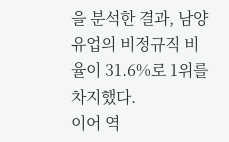을 분석한 결과, 남양유업의 비정규직 비율이 31.6%로 1위를 차지했다.
이어 역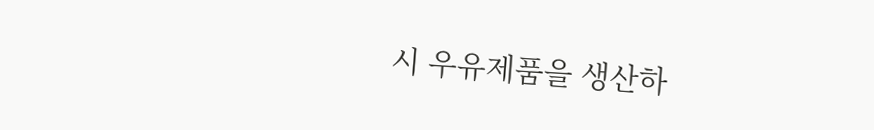시 우유제품을 생산하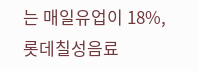는 매일유업이 18%, 롯데칠성음료